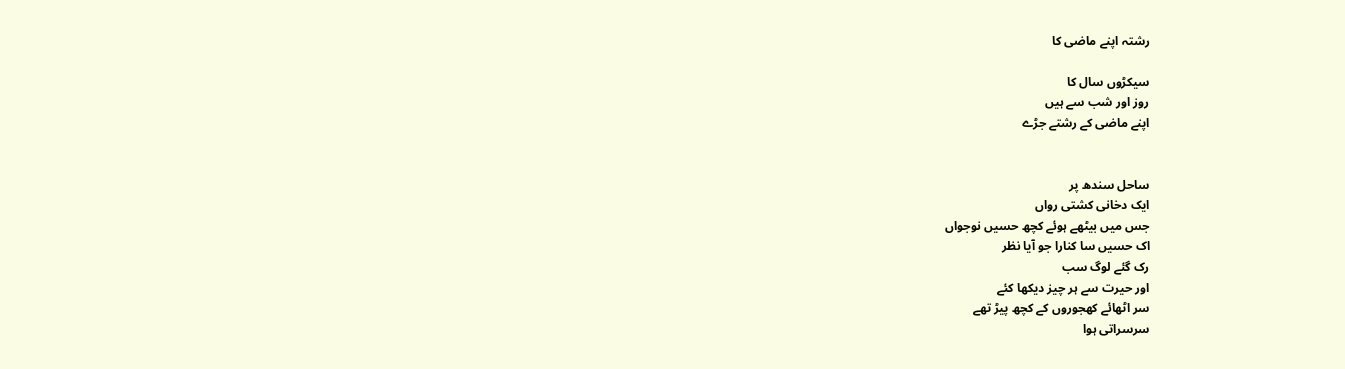رشتہ اپنے ماضی کا

سیکڑوں سال کا
روز اور شب سے ہیں
اپنے ماضی کے رشتے جڑے


ساحل سندھ پر
ایک دخانی کشتی رواں
جس میں بیٹھے ہوئے کچھ حسیں نوجواں
اک حسیں سا کنارا جو آیا نظر
رک گئے لوگ سب
اور حیرت سے ہر چیز دیکھا کئے
سر اٹھائے کھجوروں کے کچھ پیڑ تھے
سرسراتی ہوا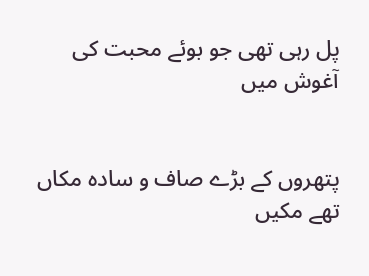پل رہی تھی جو بوئے محبت کی آغوش میں


پتھروں کے بڑے صاف و سادہ مکاں
تھے مکیں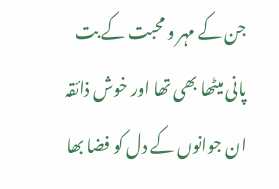جن کے مہر و محبت کے بت
پانی میٹھا بھی تھا اور خوش ذائقہ
ان جوانوں کے دل کو فضا بھا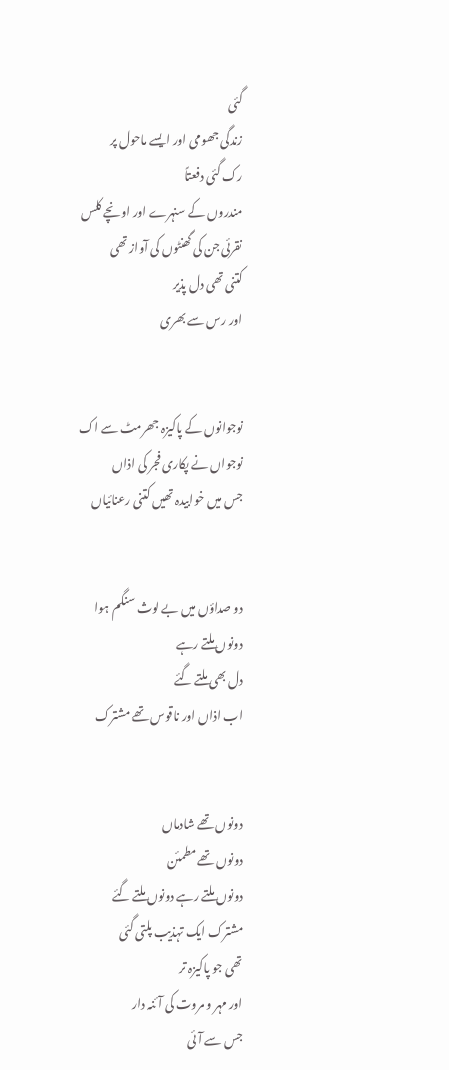گئی
زندگی جھومی اور ایسے ماحول پر
رک گئی دفعتاً
مندروں کے سنہرے اور اونچے کلس
نقرئی جن کی گھنٹوں کی آواز تھی
کتنی تھی دل پذیر
اور رس سے بھری


نوجوانوں کے پاکیزہ جھرمٹ سے اک
نوجواں نے پکاری فجر کی اذاں
جس میں خوابیدہ تھیں کتنی رعنائیاں


دو صداؤں میں بے لوث سنگم ہوا
دونوں ملتے رہے
دل بھی ملتے گئے
اب اذاں اور ناقوس تھے مشترک


دونوں تھے شادماں
دونوں تھے مطمئن
دونوں ملتے رہے دونوں ملتے گئے
مشترک ایک تہذیب پلتی گئی
تھی جو پاکیزہ تر
اور مہر و مروت کی آئنہ دار
جس سے آئی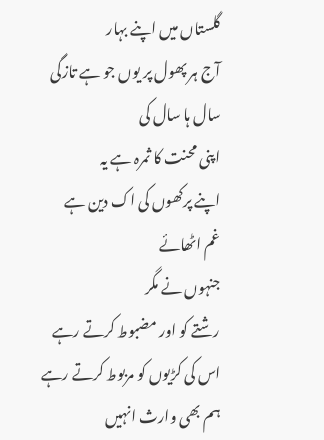گلستاں میں اپنے بہار
آج ہر پھول پر یوں جو ہے تازگی
سال ہا سال کی
اپنی محنت کا ثمرہ ہے یہ
اپنے پرکھوں کی اک دین ہے
غم اٹھائے
جنہوں نے مگر
رشتے کو اور مضبوط کرتے رہے
اس کی کڑیوں کو مربوط کرتے رہے
ہم بھی وارث انہیں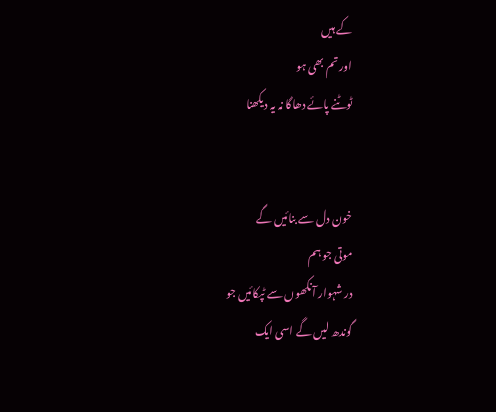کے ہیں
اور تم بھی ہو
ٹوٹنے پائے دھاگا نہ یہ دیکھنا


خون دل سے بنائیں گے
موتی جو ہم
در شہوار آنکھوں سے ٹپکائیں جو
گوندھ لیں گے اسی ایک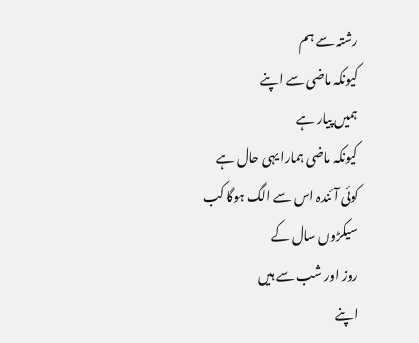رشتہ سے ہم
کیونکہ ماضی سے اپنے
ہمیں پیار ہے
کیونکہ ماضی ہمارا یہی حال ہے
کوئی آئندہ اس سے الگ ہوگا کب
سیکڑوں سال کے
روز اور شب سے ہیں
اپنے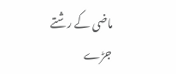ماضی کے رشتے جڑے